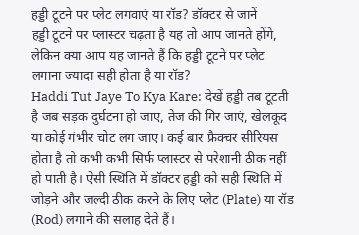हड्डी टूटने पर प्लेट लगवाएं या रॉड? डॉक्टर से जानें
हड्डी टूटने पर प्लास्टर चढ़ता है यह तो आप जानते होंगे, लेकिन क्या आप यह जानते हैं कि हड्डी टूटने पर प्लेट लगाना ज्यादा सही होता है या रॉड?
Haddi Tut Jaye To Kya Kare: देखें हड्डी तब टूटती है जब सड़क दुर्घटना हो जाए, तेज की गिर जाएं, खेलकूद या कोई गंभीर चोट लग जाए। कई बार फ्रैक्चर सीरियस होता है तो कभी कभी सिर्फ प्लास्टर से परेशानी ठीक नहीं हो पाती है। ऐसी स्थिति में डॉक्टर हड्डी को सही स्थिति में जोड़ने और जल्दी ठीक करने के लिए प्लेट (Plate) या रॉड (Rod) लगाने की सलाह देते हैं।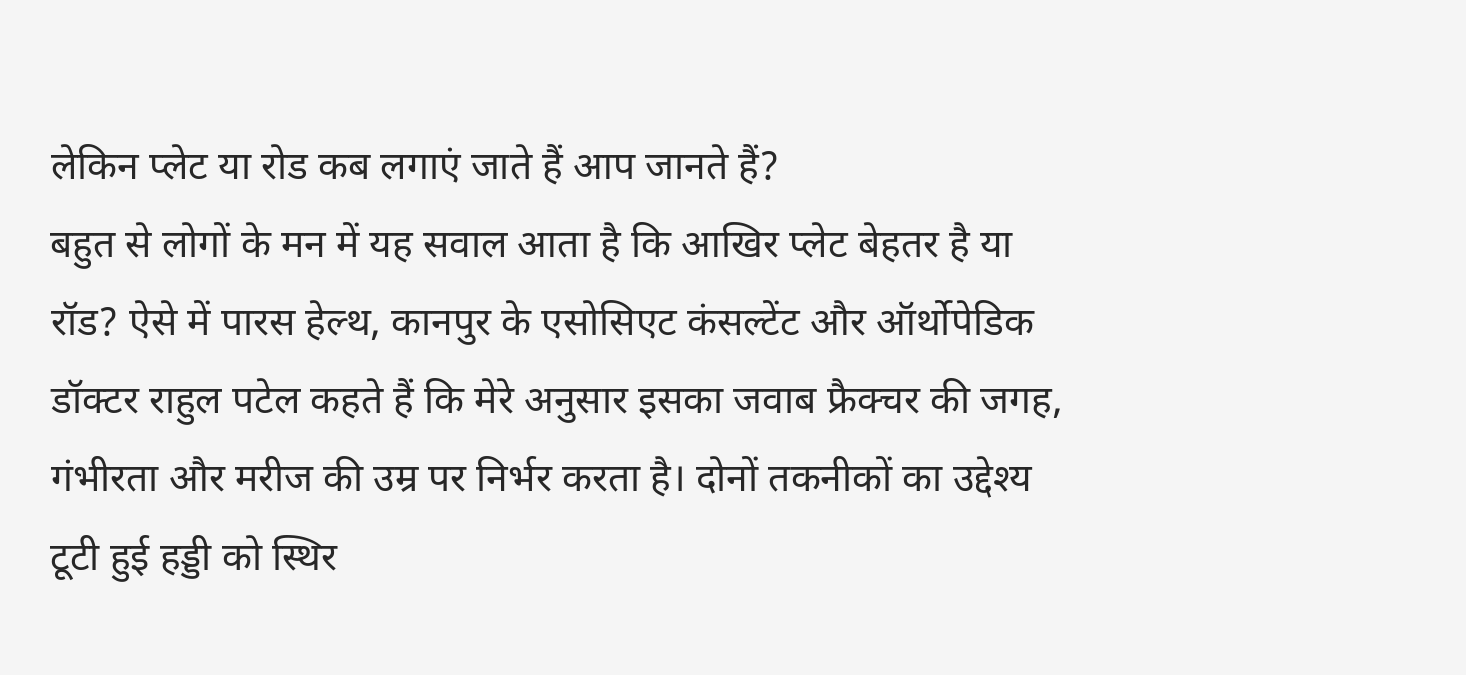लेकिन प्लेट या रोड कब लगाएं जाते हैं आप जानते हैं?
बहुत से लोगों के मन में यह सवाल आता है कि आखिर प्लेट बेहतर है या रॉड? ऐसे में पारस हेल्थ, कानपुर के एसोसिएट कंसल्टेंट और ऑर्थोपेडिक डॉक्टर राहुल पटेल कहते हैं कि मेरे अनुसार इसका जवाब फ्रैक्चर की जगह, गंभीरता और मरीज की उम्र पर निर्भर करता है। दोनों तकनीकों का उद्देश्य टूटी हुई हड्डी को स्थिर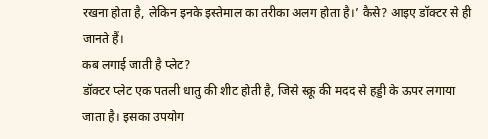रखना होता है, लेकिन इनके इस्तेमाल का तरीका अलग होता है।’ कैसे? आइए डॉक्टर से ही जानते हैं।
कब लगाई जाती है प्लेट?
डॉक्टर प्लेट एक पतली धातु की शीट होती है, जिसे स्क्रू की मदद से हड्डी के ऊपर लगाया जाता है। इसका उपयोग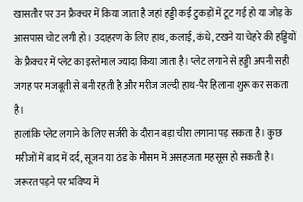खासतौर पर उन फ्रैक्चर में किया जाता है जहां हड्डी कई टुकड़ों में टूट गई हो या जोड़ के आसपास चोट लगी हो। उदाहरण के लिए हाथ, कलाई, कंधे, टखने या चेहरे की हड्डियों के फ्रैक्चर में प्लेट का इस्तेमाल ज्यादा किया जाता है। प्लेट लगाने से हड्डी अपनी सही जगह पर मजबूती से बनी रहती है और मरीज जल्दी हाथ-पैर हिलाना शुरू कर सकता है।
हालांकि प्लेट लगाने के लिए सर्जरी के दौरान बड़ा चीरा लगाना पड़ सकता है। कुछ मरीजों में बाद में दर्द, सूजन या ठंड के मौसम में असहजता महसूस हो सकती है। जरूरत पड़ने पर भविष्य में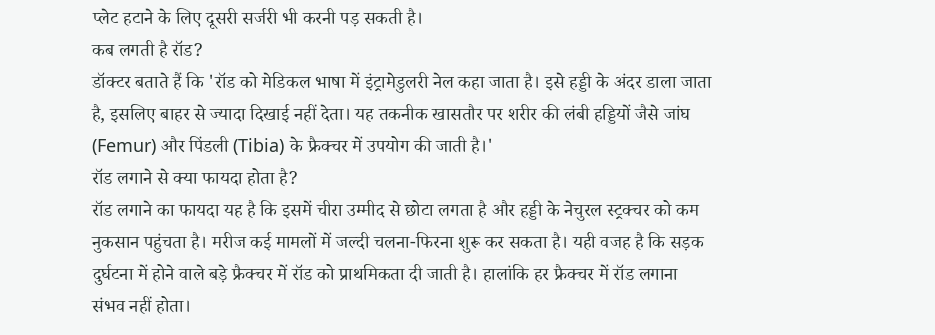प्लेट हटाने के लिए दूसरी सर्जरी भी करनी पड़ सकती है।
कब लगती है रॉड?
डॉक्टर बताते हैं कि 'रॉड को मेडिकल भाषा में इंट्रामेडुलरी नेल कहा जाता है। इसे हड्डी के अंदर डाला जाता है, इसलिए बाहर से ज्यादा दिखाई नहीं देता। यह तकनीक खासतौर पर शरीर की लंबी हड्डियों जैसे जांघ (Femur) और पिंडली (Tibia) के फ्रैक्चर में उपयोग की जाती है।'
रॉड लगाने से क्या फायदा होता है?
रॉड लगाने का फायदा यह है कि इसमें चीरा उम्मीद से छोटा लगता है और हड्डी के नेचुरल स्ट्रक्चर को कम नुकसान पहुंचता है। मरीज कई मामलों में जल्दी चलना-फिरना शुरू कर सकता है। यही वजह है कि सड़क दुर्घटना में होने वाले बड़े फ्रैक्चर में रॉड को प्राथमिकता दी जाती है। हालांकि हर फ्रैक्चर में रॉड लगाना संभव नहीं होता।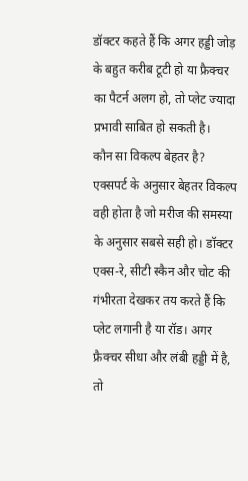डॉक्टर कहते हैं कि अगर हड्डी जोड़ के बहुत करीब टूटी हो या फ्रैक्चर का पैटर्न अलग हो, तो प्लेट ज्यादा प्रभावी साबित हो सकती है।
कौन सा विकल्प बेहतर है?
एक्सपर्ट के अनुसार बेहतर विकल्प वही होता है जो मरीज की समस्या के अनुसार सबसे सही हो। डॉक्टर एक्स-रे, सीटी स्कैन और चोट की गंभीरता देखकर तय करते हैं कि प्लेट लगानी है या रॉड। अगर फ्रैक्चर सीधा और लंबी हड्डी में है, तो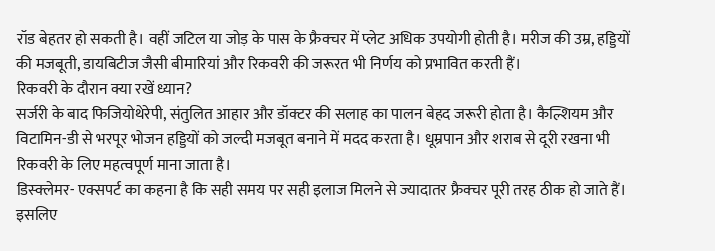रॉड बेहतर हो सकती है। वहीं जटिल या जोड़ के पास के फ्रैक्चर में प्लेट अधिक उपयोगी होती है। मरीज की उम्र, हड्डियों की मजबूती, डायबिटीज जैसी बीमारियां और रिकवरी की जरूरत भी निर्णय को प्रभावित करती हैं।
रिकवरी के दौरान क्या रखें ध्यान?
सर्जरी के बाद फिजियोथेरेपी, संतुलित आहार और डॉक्टर की सलाह का पालन बेहद जरूरी होता है। कैल्शियम और विटामिन-डी से भरपूर भोजन हड्डियों को जल्दी मजबूत बनाने में मदद करता है। धूम्रपान और शराब से दूरी रखना भी रिकवरी के लिए महत्वपूर्ण माना जाता है।
डिस्क्लेमर- एक्सपर्ट का कहना है कि सही समय पर सही इलाज मिलने से ज्यादातर फ्रैक्चर पूरी तरह ठीक हो जाते हैं। इसलिए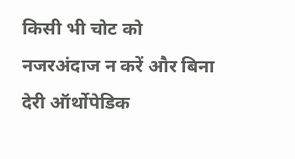किसी भी चोट को नजरअंदाज न करें और बिना देरी ऑर्थोपेडिक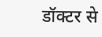डॉक्टर से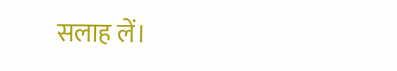सलाह लें।